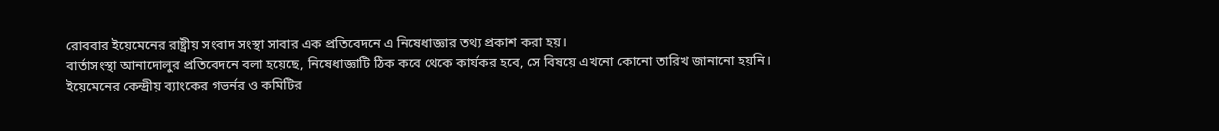রোববার ইয়েমেনের রাষ্ট্রীয় সংবাদ সংস্থা সাবার এক প্রতিবেদনে এ নিষেধাজ্ঞার তথ্য প্রকাশ করা হয়।
বার্তাসংস্থা আনাদোলুর প্রতিবেদনে বলা হয়েছে, নিষেধাজ্ঞাটি ঠিক কবে থেকে কার্যকর হবে, সে বিষয়ে এখনো কোনো তারিখ জানানো হয়নি।
ইয়েমেনের কেন্দ্রীয় ব্যাংকের গভর্নর ও কমিটির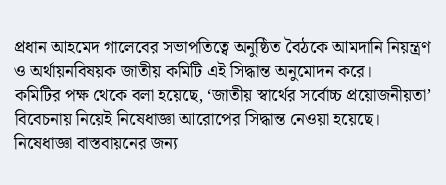প্রধান আহমেদ গালেবের সভাপতিত্বে অনুষ্ঠিত বৈঠকে আমদানি নিয়ন্ত্রণ ও অর্থায়নবিষয়ক জাতীয় কমিটি এই সিদ্ধান্ত অনুমোদন করে।
কমিটির পক্ষ থেকে বলা হয়েছে, ‘জাতীয় স্বার্থের সর্বোচ্চ প্রয়োজনীয়তা’ বিবেচনায় নিয়েই নিষেধাজ্ঞা আরোপের সিদ্ধান্ত নেওয়া হয়েছে।
নিষেধাজ্ঞা বাস্তবায়নের জন্য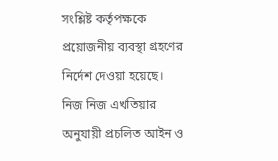সংশ্লিষ্ট কর্তৃপক্ষকে প্রয়োজনীয় ব্যবস্থা গ্রহণের নির্দেশ দেওয়া হয়েছে। নিজ নিজ এখতিয়ার অনুযায়ী প্রচলিত আইন ও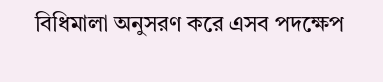বিধিমালা অনুসরণ করে এসব পদক্ষেপ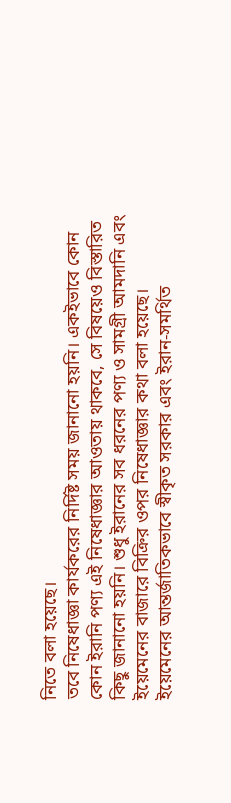নিতে বলা হয়েছে।
তবে নিষেধাজ্ঞা কার্যকরের নির্দিষ্ট সময় জানানো হয়নি। একইভাবে কোন কোন ইরানি পণ্য এই নিষেধাজ্ঞার আওতায় থাকবে, সে বিষয়েও বিস্তারিত কিছু জানানো হয়নি। শুধু ইরানের সব ধরনের পণ্য ও সামগ্রী আমদানি এবং ইয়েমেনের বাজারে বিক্রির ওপর নিষেধাজ্ঞার কথা বলা হয়েছে।
ইয়েমেনের আন্তর্জাতিকভাবে স্বীকৃত সরকার এবং ইরান-সমর্থিত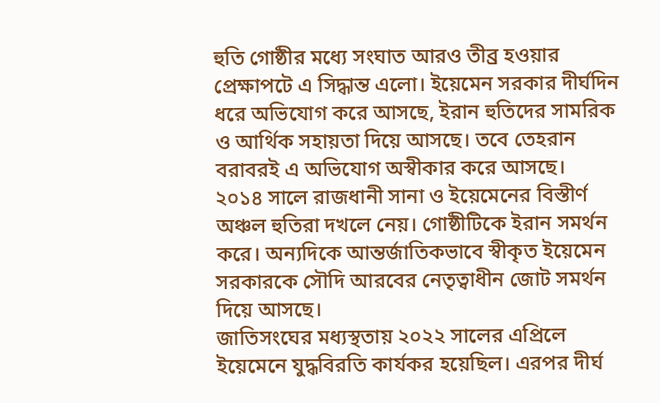হুতি গোষ্ঠীর মধ্যে সংঘাত আরও তীব্র হওয়ার প্রেক্ষাপটে এ সিদ্ধান্ত এলো। ইয়েমেন সরকার দীর্ঘদিন ধরে অভিযোগ করে আসছে, ইরান হুতিদের সামরিক ও আর্থিক সহায়তা দিয়ে আসছে। তবে তেহরান বরাবরই এ অভিযোগ অস্বীকার করে আসছে।
২০১৪ সালে রাজধানী সানা ও ইয়েমেনের বিস্তীর্ণ অঞ্চল হুতিরা দখলে নেয়। গোষ্ঠীটিকে ইরান সমর্থন করে। অন্যদিকে আন্তর্জাতিকভাবে স্বীকৃত ইয়েমেন সরকারকে সৌদি আরবের নেতৃত্বাধীন জোট সমর্থন দিয়ে আসছে।
জাতিসংঘের মধ্যস্থতায় ২০২২ সালের এপ্রিলে ইয়েমেনে যুদ্ধবিরতি কার্যকর হয়েছিল। এরপর দীর্ঘ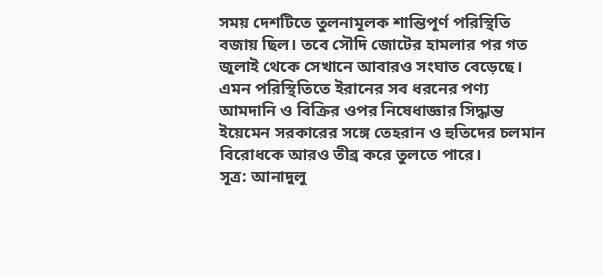সময় দেশটিতে তুলনামূলক শান্তিপূর্ণ পরিস্থিতি বজায় ছিল। তবে সৌদি জোটের হামলার পর গত জুলাই থেকে সেখানে আবারও সংঘাত বেড়েছে।
এমন পরিস্থিতিতে ইরানের সব ধরনের পণ্য আমদানি ও বিক্রির ওপর নিষেধাজ্ঞার সিদ্ধান্ত ইয়েমেন সরকারের সঙ্গে তেহরান ও হুতিদের চলমান বিরোধকে আরও তীব্র করে তুলতে পারে।
সূত্র: আনাদুলু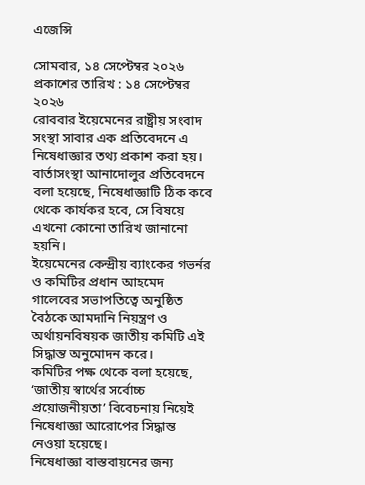এজেন্সি

সোমবার, ১৪ সেপ্টেম্বর ২০২৬
প্রকাশের তারিখ : ১৪ সেপ্টেম্বর ২০২৬
রোববার ইয়েমেনের রাষ্ট্রীয় সংবাদ সংস্থা সাবার এক প্রতিবেদনে এ নিষেধাজ্ঞার তথ্য প্রকাশ করা হয়।
বার্তাসংস্থা আনাদোলুর প্রতিবেদনে বলা হয়েছে, নিষেধাজ্ঞাটি ঠিক কবে থেকে কার্যকর হবে, সে বিষয়ে এখনো কোনো তারিখ জানানো হয়নি।
ইয়েমেনের কেন্দ্রীয় ব্যাংকের গভর্নর ও কমিটির প্রধান আহমেদ গালেবের সভাপতিত্বে অনুষ্ঠিত বৈঠকে আমদানি নিয়ন্ত্রণ ও অর্থায়নবিষয়ক জাতীয় কমিটি এই সিদ্ধান্ত অনুমোদন করে।
কমিটির পক্ষ থেকে বলা হয়েছে, ‘জাতীয় স্বার্থের সর্বোচ্চ প্রয়োজনীয়তা’ বিবেচনায় নিয়েই নিষেধাজ্ঞা আরোপের সিদ্ধান্ত নেওয়া হয়েছে।
নিষেধাজ্ঞা বাস্তবায়নের জন্য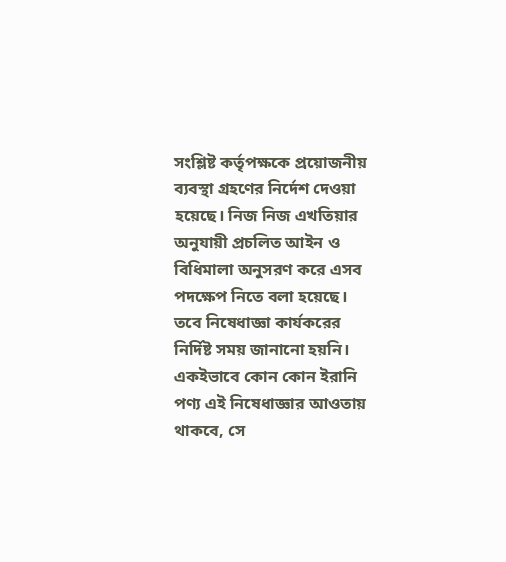সংশ্লিষ্ট কর্তৃপক্ষকে প্রয়োজনীয় ব্যবস্থা গ্রহণের নির্দেশ দেওয়া হয়েছে। নিজ নিজ এখতিয়ার অনুযায়ী প্রচলিত আইন ও বিধিমালা অনুসরণ করে এসব পদক্ষেপ নিতে বলা হয়েছে।
তবে নিষেধাজ্ঞা কার্যকরের নির্দিষ্ট সময় জানানো হয়নি। একইভাবে কোন কোন ইরানি পণ্য এই নিষেধাজ্ঞার আওতায় থাকবে, সে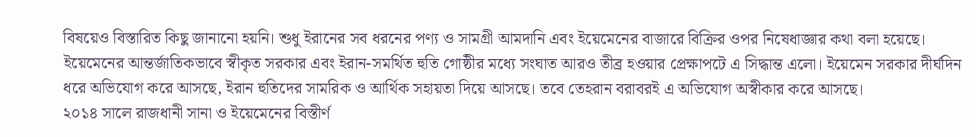বিষয়েও বিস্তারিত কিছু জানানো হয়নি। শুধু ইরানের সব ধরনের পণ্য ও সামগ্রী আমদানি এবং ইয়েমেনের বাজারে বিক্রির ওপর নিষেধাজ্ঞার কথা বলা হয়েছে।
ইয়েমেনের আন্তর্জাতিকভাবে স্বীকৃত সরকার এবং ইরান-সমর্থিত হুতি গোষ্ঠীর মধ্যে সংঘাত আরও তীব্র হওয়ার প্রেক্ষাপটে এ সিদ্ধান্ত এলো। ইয়েমেন সরকার দীর্ঘদিন ধরে অভিযোগ করে আসছে, ইরান হুতিদের সামরিক ও আর্থিক সহায়তা দিয়ে আসছে। তবে তেহরান বরাবরই এ অভিযোগ অস্বীকার করে আসছে।
২০১৪ সালে রাজধানী সানা ও ইয়েমেনের বিস্তীর্ণ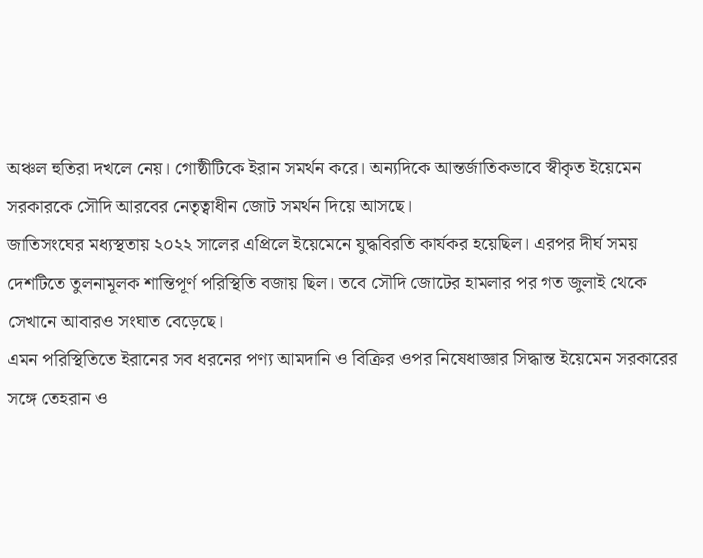অঞ্চল হুতিরা দখলে নেয়। গোষ্ঠীটিকে ইরান সমর্থন করে। অন্যদিকে আন্তর্জাতিকভাবে স্বীকৃত ইয়েমেন সরকারকে সৌদি আরবের নেতৃত্বাধীন জোট সমর্থন দিয়ে আসছে।
জাতিসংঘের মধ্যস্থতায় ২০২২ সালের এপ্রিলে ইয়েমেনে যুদ্ধবিরতি কার্যকর হয়েছিল। এরপর দীর্ঘ সময় দেশটিতে তুলনামূলক শান্তিপূর্ণ পরিস্থিতি বজায় ছিল। তবে সৌদি জোটের হামলার পর গত জুলাই থেকে সেখানে আবারও সংঘাত বেড়েছে।
এমন পরিস্থিতিতে ইরানের সব ধরনের পণ্য আমদানি ও বিক্রির ওপর নিষেধাজ্ঞার সিদ্ধান্ত ইয়েমেন সরকারের সঙ্গে তেহরান ও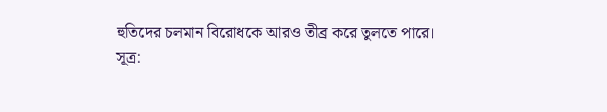হুতিদের চলমান বিরোধকে আরও তীব্র করে তুলতে পারে।
সূত্র: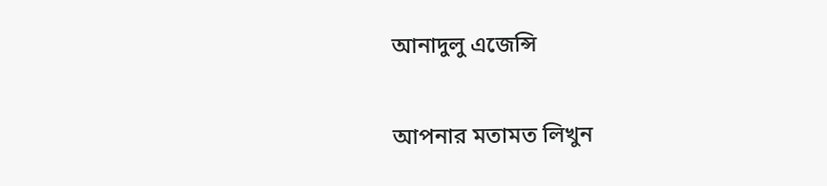আনাদুলু এজেন্সি

আপনার মতামত লিখুন